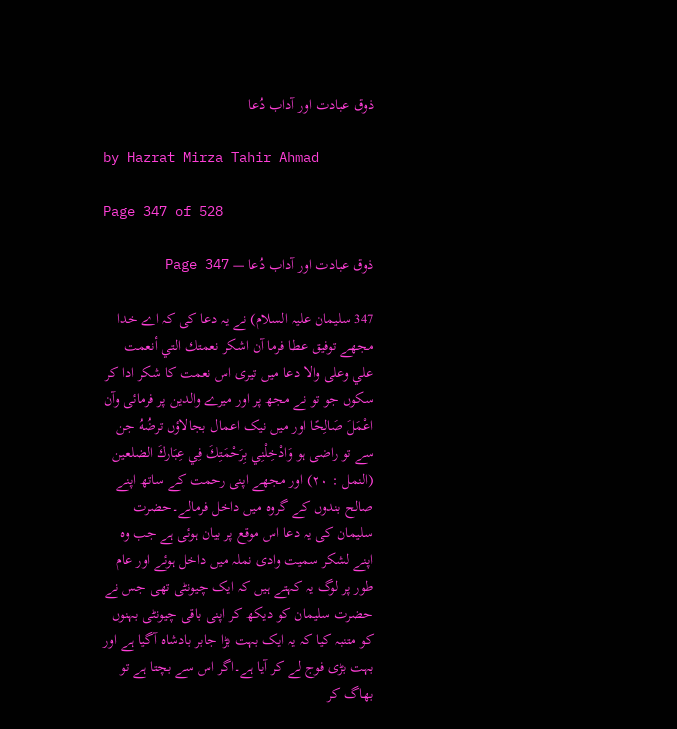ذوق عبادت اور آداب دُعا

by Hazrat Mirza Tahir Ahmad

Page 347 of 528

ذوق عبادت اور آداب دُعا — Page 347

347 سلیمان علیہ السلام) نے یہ دعا کی کہ اے خدا مجھے توفیق عطا فرما آن اشكر نعمتك التي أنعمت علي وعلى والا دعا میں تیری اس نعمت کا شکر ادا کر سکوں جو تو نے مجھ پر اور میرے والدین پر فرمائی وآن اعْمَلَ صَالِحًا اور میں نیک اعمال بجالاؤں ترضُهُ جن سے تو راضی ہو وَادْخِلْنِي بِرَحْمَتِكَ فِي عِبَاركَ الضلعين (النمل : ۲۰) اور مجھے اپنی رحمت کے ساتھ اپنے صالح بندوں کے گروہ میں داخل فرمالے۔حضرت سلیمان کی یہ دعا اس موقع پر بیان ہوئی ہے جب وہ اپنے لشکر سمیت وادی نملہ میں داخل ہوئے اور عام طور پر لوگ یہ کہتے ہیں کہ ایک چیونٹی تھی جس نے حضرت سلیمان کو دیکھ کر اپنی باقی چیونٹی بہنوں کو متنبہ کیا کہ یہ ایک بہت بڑا جابر بادشاہ آگیا ہے اور بہت بڑی فوج لے کر آیا ہے۔اگر اس سے بچتا ہے تو بھاگ کر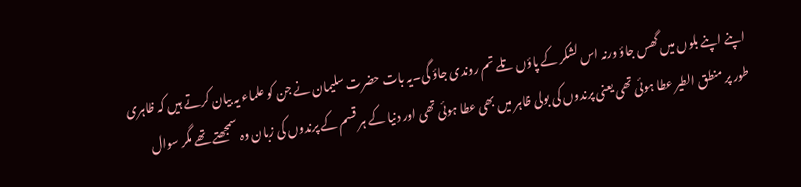اپنے اپنے بلوں میں گھس جاؤ ورنہ اس لشکر کے پاؤں تلے تم روندی جاؤ گی۔یہ بات حضرت سلیمان نے جن کو علماء یہ بیان کرتے ہیں کہ ظاہری طور پر منطق الطیر عطا ہوئی تھی یعنی پرندوں کی بولی ظاہر میں بھی عطا ہوئی تھی اور دنیا کے ہر قسم کے پرندوں کی زبان وہ سمجھتے تھے مگر سوال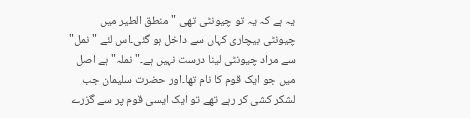یہ ہے کہ یہ تو چیونٹی تھی "منطق الطیر میں چیونٹی بیچاری کہاں سے داخل ہو گئی۔اس لئے "نمل" سے مراد چیونٹی لینا درست نہیں ہے۔"نملہ" ہے اصل میں جو ایک قوم کا نام تھا۔اور حضرت سلیمان جب لشکر کشی کر رہے تھے تو ایک ایسی قوم پر سے گزرے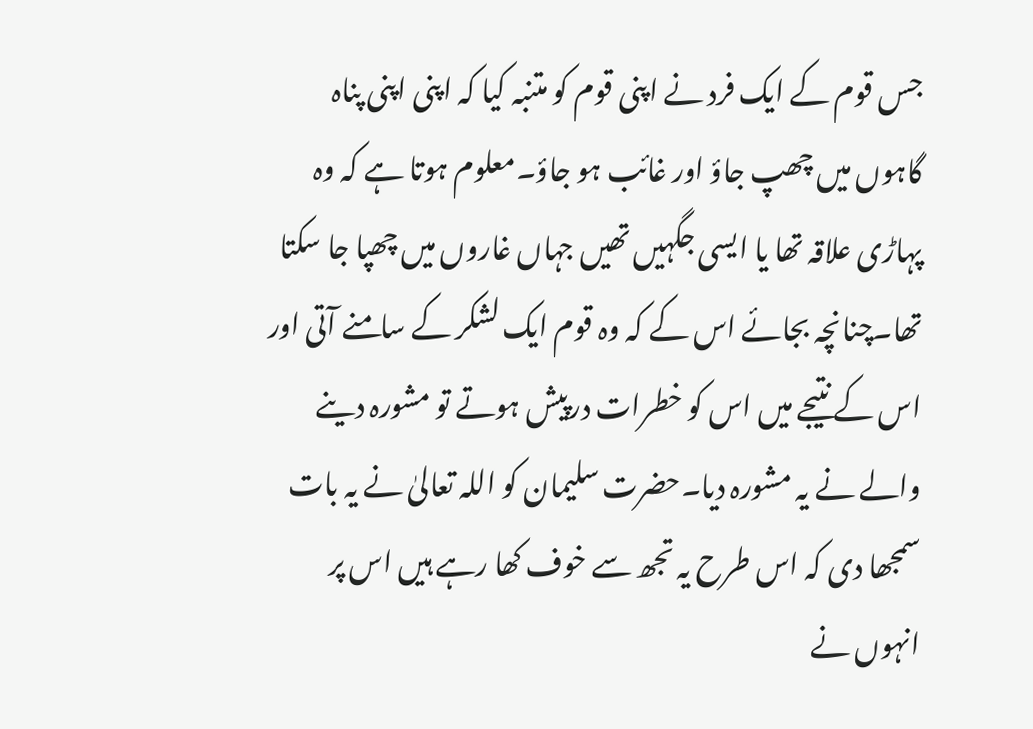جس قوم کے ایک فرد نے اپنی قوم کو متنبہ کیا کہ اپنی اپنی پناہ گاہوں میں چھپ جاؤ اور غائب ہو جاؤ۔معلوم ہوتا ہے کہ وہ پہاڑی علاقہ تھا یا ایسی جگہیں تھیں جہاں غاروں میں چھپا جا سکتا تھا۔چنانچہ بجائے اس کے کہ وہ قوم ایک لشکر کے سامنے آتی اور اس کے نتیجے میں اس کو خطرات درپیش ہوتے تو مشورہ دینے والے نے یہ مشورہ دیا۔حضرت سلیمان کو اللہ تعالیٰ نے یہ بات سمجھا دی کہ اس طرح یہ تجھ سے خوف کھا رہے ہیں اس پر انہوں نے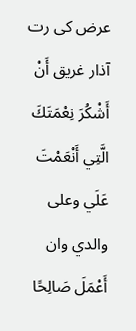عرض کی رت آذار غریق أَنْ أَشْكُرَ نِعْمَتَكَ الَّتِي أَنْعَمْتَ عَلَي وعلى والدي وان أَعْمَلَ صَالِحًا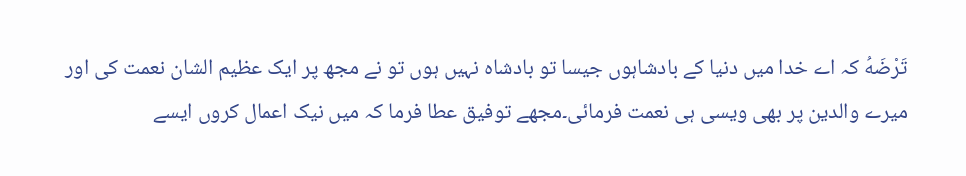تَرْضَهُ کہ اے خدا میں دنیا کے بادشاہوں جیسا تو بادشاہ نہیں ہوں تو نے مجھ پر ایک عظیم الشان نعمت کی اور میرے والدین پر بھی ویسی ہی نعمت فرمائی۔مجھے توفیق عطا فرما کہ میں نیک اعمال کروں ایسے